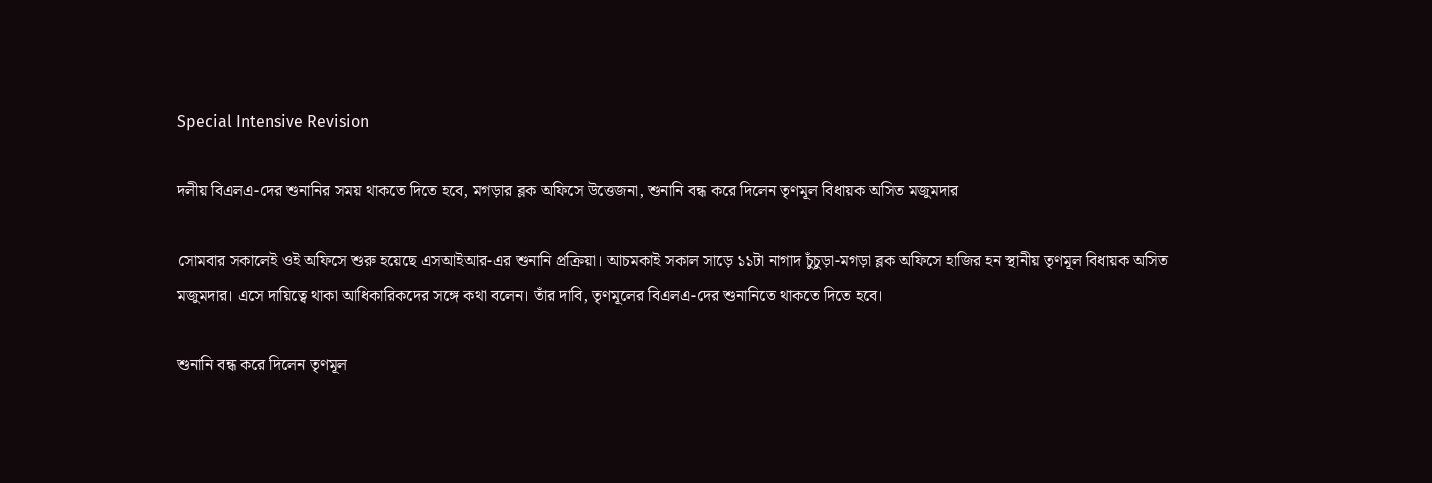Special Intensive Revision

দলীয় বিএলএ-দের শুনানির সময় থাকতে দিতে হবে, মগড়ার ব্লক অফিসে উত্তেজনা, শুনানি বন্ধ করে দিলেন তৃণমূল বিধায়ক অসিত মজুমদার

সোমবার সকালেই ওই অফিসে শুরু হয়েছে এসআইআর-এর শুনানি প্রক্রিয়া। আচমকাই সকাল সাড়ে ১১টা নাগাদ চুঁচুড়া-মগড়া ব্লক অফিসে হাজির হন স্থানীয় তৃণমূল বিধায়ক অসিত মজুমদার। এসে দায়িত্বে থাকা আধিকারিকদের সঙ্গে কথা বলেন। তাঁর দাবি, তৃণমূলের বিএলএ-দের শুনানিতে থাকতে দিতে হবে।

শুনানি বন্ধ করে দিলেন তৃণমূল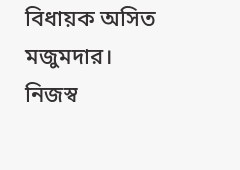বিধায়ক অসিত মজুমদার।
নিজস্ব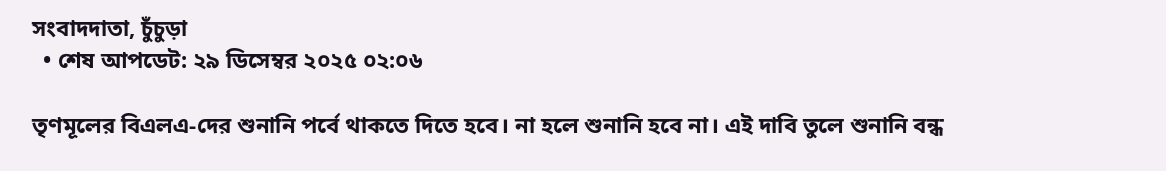সংবাদদাতা, চুঁচুড়া
  • শেষ আপডেট: ২৯ ডিসেম্বর ২০২৫ ০২:০৬

তৃণমূলের বিএলএ-দের শুনানি পর্বে থাকতে দিতে হবে। না হলে শুনানি হবে না। এই দাবি তুলে শুনানি বন্ধ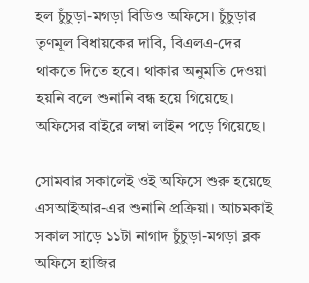হল চুঁচুড়া-মগড়া বিডিও অফিসে। চুঁচুড়ার তৃণমূল বিধায়কের দাবি, বিএলএ-দের থাকতে দিতে হবে। থাকার অনুমতি দেওয়া হয়নি বলে শুনানি বন্ধ হয়ে গিয়েছে। অফিসের বাইরে লম্বা লাইন পড়ে গিয়েছে।

সোমবার সকালেই ওই অফিসে শুরু হয়েছে এসআইআর-এর শুনানি প্রক্রিয়া। আচমকাই সকাল সাড়ে ১১টা নাগাদ চুঁচুড়া-মগড়া ব্লক অফিসে হাজির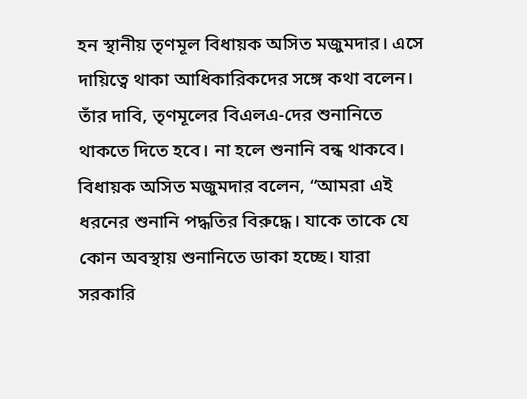হন স্থানীয় তৃণমূল বিধায়ক অসিত মজুমদার। এসে দায়িত্বে থাকা আধিকারিকদের সঙ্গে কথা বলেন। তাঁর দাবি, তৃণমূলের বিএলএ-দের শুনানিতে থাকতে দিতে হবে। না হলে শুনানি বন্ধ থাকবে। বিধায়ক অসিত মজুমদার বলেন, “আমরা এই ধরনের শুনানি পদ্ধতির বিরুদ্ধে। যাকে তাকে যে কোন অবস্থায় শুনানিতে ডাকা হচ্ছে। যারা সরকারি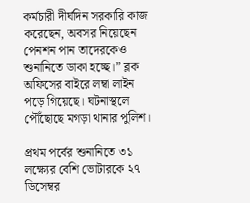কর্মচারী দীর্ঘদিন সরকারি কাজ করেছেন, অবসর নিয়েছেন পেনশন পান তাদেরকেও শুনানিতে ডাকা হচ্ছে।” ব্লক অফিসের বাইরে লম্বা লাইন পড়ে গিয়েছে। ঘটনাস্থলে পৌঁছোছে মগড়া থানার পুলিশ।

প্রথম পর্বের শুনানিতে ৩১ লক্ষ্যের বেশি ভোটারকে ২৭ ডিসেম্বর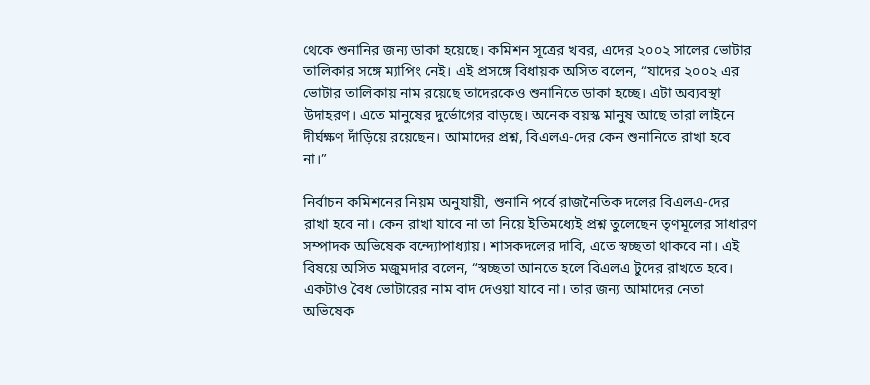থেকে শুনানির জন্য ডাকা হয়েছে। কমিশন সূত্রের খবর, এদের ২০০২ সালের ভোটার তালিকার সঙ্গে ম‍্যাপিং নেই। এই প্রসঙ্গে বিধায়ক অসিত বলেন, “যাদের ২০০২ এর ভোটার তালিকায় নাম রয়েছে তাদেরকেও শুনানিতে ডাকা হচ্ছে। এটা অব্যবস্থা উদাহরণ। এতে মানুষের দুর্ভোগের বাড়ছে। অনেক বয়স্ক মানুষ আছে তারা লাইনে দীর্ঘক্ষণ দাঁড়িয়ে রয়েছেন। আমাদের প্রশ্ন, বিএলএ-দের কেন শুনানিতে রাখা হবে না।”

নির্বাচন কমিশনের নিয়ম অনুযায়ী, শুনানি পর্বে রাজনৈতিক দলের বিএলএ-দের রাখা হবে না। কেন রাখা যাবে না তা নিয়ে ইতিমধ্যেই প্রশ্ন তুলেছেন তৃণমূলের সাধারণ সম্পাদক অভিষেক বন্দ্যোপাধ্যায়। শাসকদলের দাবি, এতে স্বচ্ছতা থাকবে না। এই বিষয়ে অসিত মজুমদার বলেন, “স্বচ্ছতা আনতে হলে বিএলএ টুদের রাখতে হবে। একটাও বৈধ ভোটারের নাম বাদ দেওয়া যাবে না। তার জন্য আমাদের নেতা অভিষেক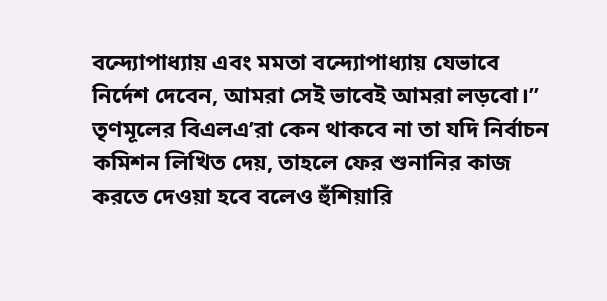বন্দ্যোপাধ্যায় এবং মমতা বন্দ্যোপাধ্যায় যেভাবে নির্দেশ দেবেন, আমরা সেই ভাবেই আমরা লড়বো।” তৃণমূলের বিএলএ’রা কেন থাকবে না তা যদি নির্বাচন কমিশন লিখিত দেয়, তাহলে ফের শুনানির কাজ করতে দেওয়া হবে বলেও হুঁশিয়ারি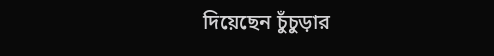দিয়েছেন চুঁচুড়ার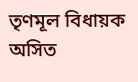তৃণমূল বিধায়ক অসিত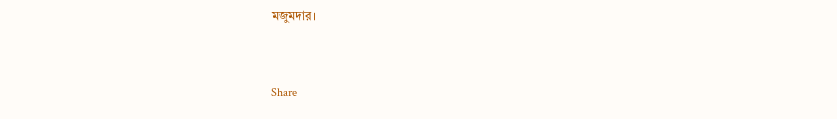মজুমদার।


Share